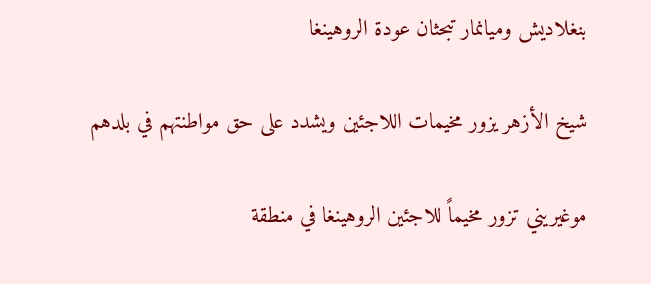بنغلاديش وميانمار تبحثان عودة الروهينغا

شيخ الأزهر يزور مخيمات اللاجئين ويشدد على حق مواطنتهم في بلدهم

موغيريني تزور مخيماً للاجئين الروهينغا في منطقة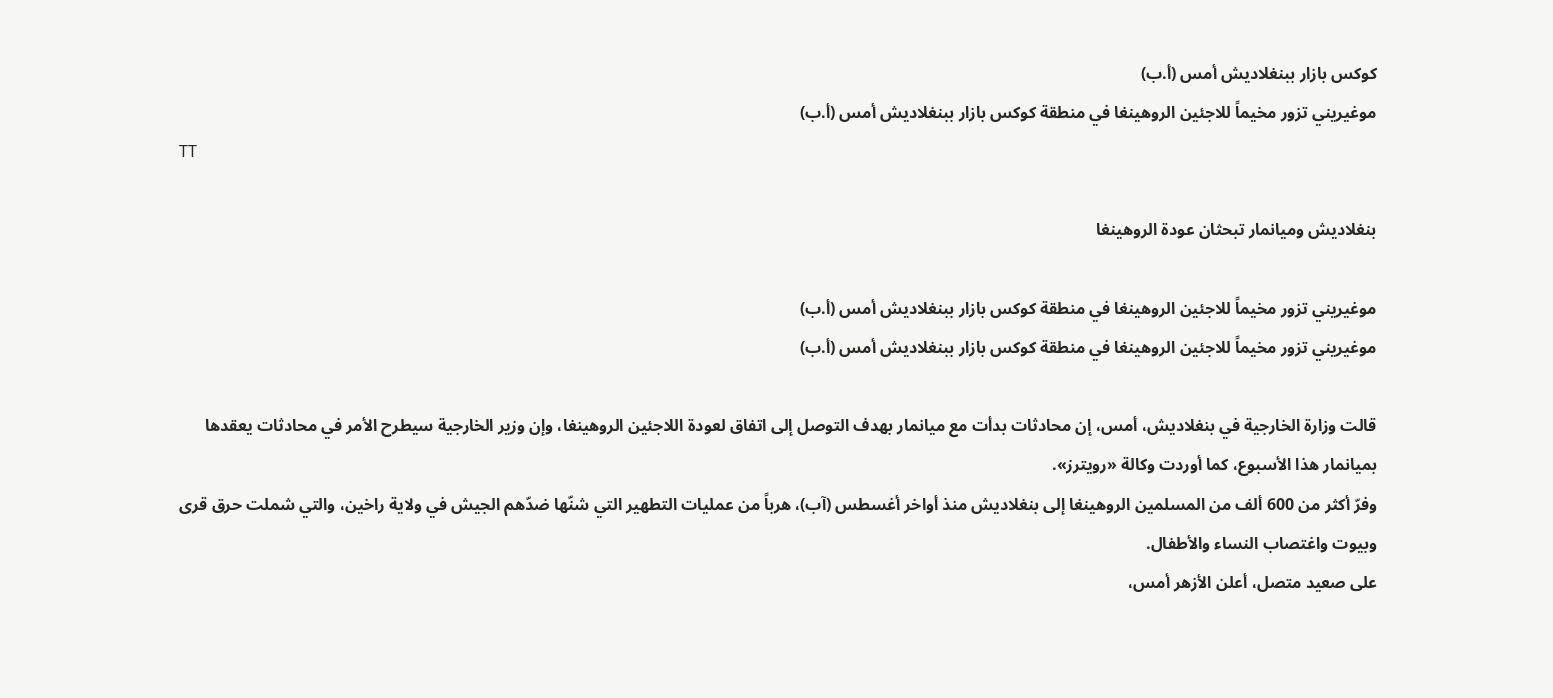كوكس بازار ببنغلاديش أمس (أ.ب)
موغيريني تزور مخيماً للاجئين الروهينغا في منطقة كوكس بازار ببنغلاديش أمس (أ.ب)
TT

بنغلاديش وميانمار تبحثان عودة الروهينغا

موغيريني تزور مخيماً للاجئين الروهينغا في منطقة كوكس بازار ببنغلاديش أمس (أ.ب)
موغيريني تزور مخيماً للاجئين الروهينغا في منطقة كوكس بازار ببنغلاديش أمس (أ.ب)

قالت وزارة الخارجية في بنغلاديش، أمس، إن محادثات بدأت مع ميانمار بهدف التوصل إلى اتفاق لعودة اللاجئين الروهينغا، وإن وزير الخارجية سيطرح الأمر في محادثات يعقدها بميانمار هذا الأسبوع، كما أوردت وكالة «رويترز».
وفرّ أكثر من 600 ألف من المسلمين الروهينغا إلى بنغلاديش منذ أواخر أغسطس (آب)، هرباً من عمليات التطهير التي شنّها ضدّهم الجيش في ولاية راخين، والتي شملت حرق قرى وبيوت واغتصاب النساء والأطفال.
على صعيد متصل، أعلن الأزهر أمس،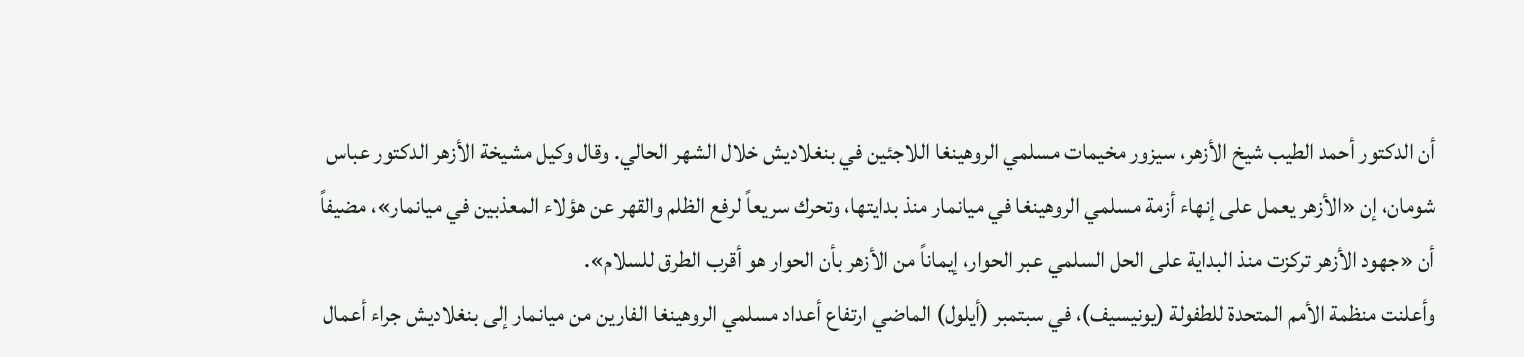أن الدكتور أحمد الطيب شيخ الأزهر، سيزور مخيمات مسلمي الروهينغا اللاجئين في بنغلاديش خلال الشهر الحالي. وقال وكيل مشيخة الأزهر الدكتور عباس شومان، إن «الأزهر يعمل على إنهاء أزمة مسلمي الروهينغا في ميانمار منذ بدايتها، وتحرك سريعاً لرفع الظلم والقهر عن هؤلاء المعذبين في ميانمار»، مضيفاً أن «جهود الأزهر تركزت منذ البداية على الحل السلمي عبر الحوار، إيماناً من الأزهر بأن الحوار هو أقرب الطرق للسلام».
وأعلنت منظمة الأمم المتحدة للطفولة (يونيسيف)، في سبتمبر (أيلول) الماضي ارتفاع أعداد مسلمي الروهينغا الفارين من ميانمار إلى بنغلاديش جراء أعمال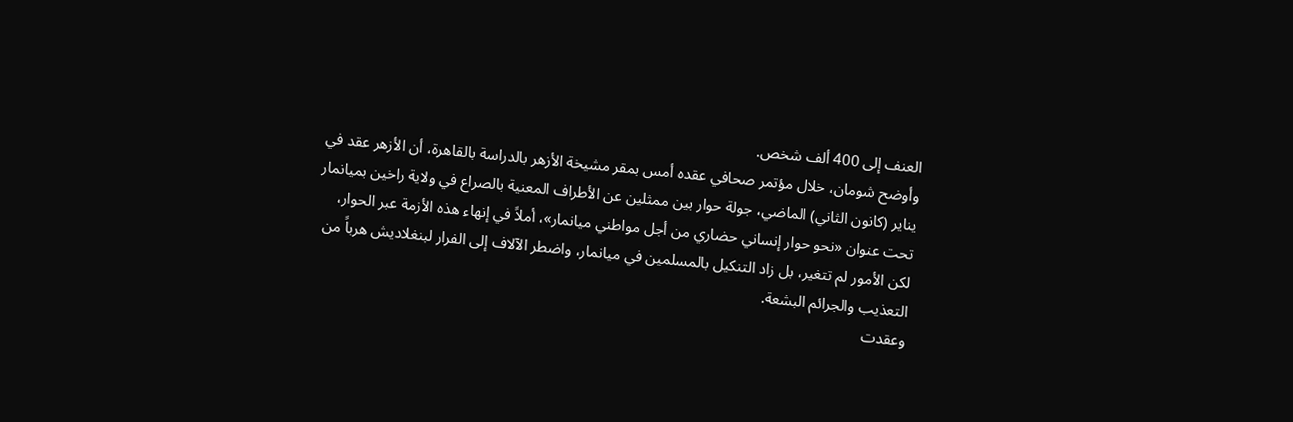العنف إلى 400 ألف شخص.
وأوضح شومان، خلال مؤتمر صحافي عقده أمس بمقر مشيخة الأزهر بالدراسة بالقاهرة، أن الأزهر عقد في يناير (كانون الثاني) الماضي، جولة حوار بين ممثلين عن الأطراف المعنية بالصراع في ولاية راخين بميانمار تحت عنوان «نحو حوار إنساني حضاري من أجل مواطني ميانمار»، أملاً في إنهاء هذه الأزمة عبر الحوار، لكن الأمور لم تتغير، بل زاد التنكيل بالمسلمين في ميانمار، واضطر الآلاف إلى الفرار لبنغلاديش هرباً من التعذيب والجرائم البشعة.
وعقدت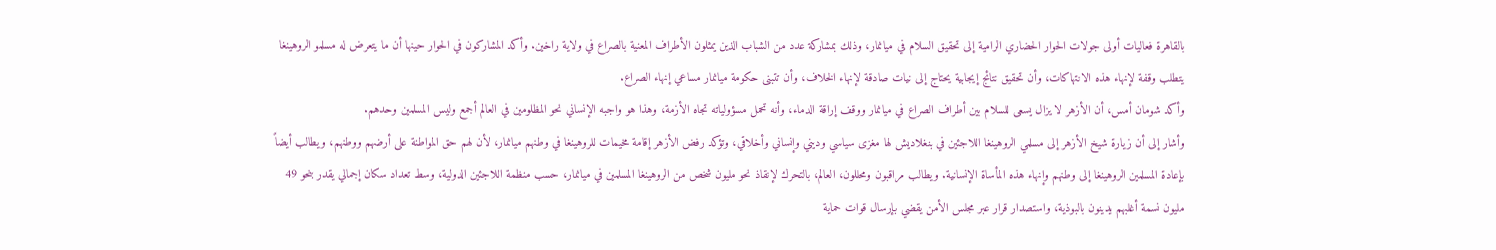بالقاهرة فعاليات أولى جولات الحوار الحضاري الرامية إلى تحقيق السلام في ميانمار، وذلك بمشاركة عدد من الشباب الذين يمثلون الأطراف المعنية بالصراع في ولاية راخين. وأكد المشاركون في الحوار حينها أن ما يتعرض له مسلمو الروهينغا يتطلب وقفة لإنهاء هذه الانتهاكات، وأن تحقيق نتائج إيجابية يحتاج إلى نيات صادقة لإنهاء الخلاف، وأن تتبنى حكومة ميانمار مساعي إنهاء الصراع.
وأكد شومان أمس، أن الأزهر لا يزال يسعى للسلام بين أطراف الصراع في ميانمار ووقف إراقة الدماء، وأنه تحمل مسؤولياته تجاه الأزمة، وهذا هو واجبه الإنساني نحو المظلومين في العالم أجمع وليس المسلمين وحدهم.
وأشار إلى أن زيارة شيخ الأزهر إلى مسلمي الروهينغا اللاجئين في بنغلاديش لها مغزى سياسي وديني وإنساني وأخلاقي، وتؤكد رفض الأزهر إقامة مخيمات للروهينغا في وطنهم ميانمار، لأن لهم حق المواطنة على أرضهم ووطنهم، ويطالب أيضاً بإعادة المسلمين الروهينغا إلى وطنهم وإنهاء هذه المأساة الإنسانية. ويطالب مراقبون ومحللون، العالم، بالتحرك لإنقاذ نحو مليون شخص من الروهينغا المسلمين في ميانمار، حسب منظمة اللاجئين الدولية، وسط تعداد سكان إجمالي يقدر بنحو 49 مليون نسمة أغلبهم يدينون بالبوذية، واستصدار قرار عبر مجلس الأمن يقضي بإرسال قوات حماية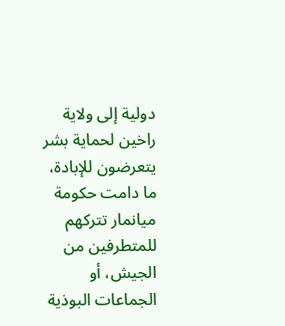دولية إلى ولاية راخين لحماية بشر يتعرضون للإبادة، ما دامت حكومة ميانمار تتركهم للمتطرفين من الجيش، أو الجماعات البوذية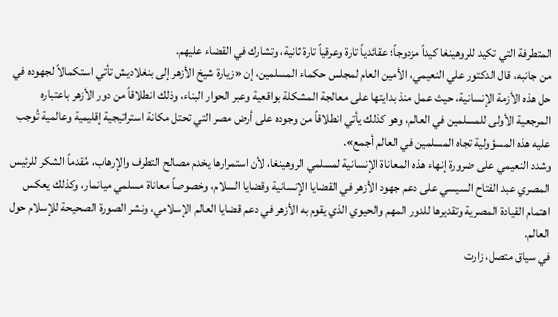المتطرفة التي تكيد للروهينغا كيداً مزدوجاً؛ عقائدياً تارة وعرقياً تارة ثانية، وتشارك في القضاء عليهم.
من جانبه، قال الدكتور علي النعيمي، الأمين العام لمجلس حكماء المسلمين، إن «زيارة شيخ الأزهر إلى بنغلاديش تأتي استكمالاً لجهوده في حل هذه الأزمة الإنسانية، حيث عمل منذ بدايتها على معالجة المشكلة بواقعية وعبر الحوار البناء، وذلك انطلاقاً من دور الأزهر باعتباره المرجعية الأولى للمسلمين في العالم، وهو كذلك يأتي انطلاقاً من وجوده على أرض مصر التي تحتل مكانة استراتيجية إقليمية وعالمية تُوجب عليه هذه المسؤولية تجاه المسلمين في العالم أجمع».
وشدد النعيمي على ضرورة إنهاء هذه المعاناة الإنسانية لمسلمي الروهينغا، لأن استمرارها يخدم مصالح التطرف والإرهاب، مُقدماً الشكر للرئيس المصري عبد الفتاح السيسي على دعم جهود الأزهر في القضايا الإنسانية وقضايا السلام، وخصوصاً معاناة مسلمي ميانمار، وكذلك يعكس اهتمام القيادة المصرية وتقديرها للدور المهم والحيوي الذي يقوم به الأزهر في دعم قضايا العالم الإسلامي، ونشر الصورة الصحيحة للإسلام حول العالم.
في سياق متصل، زارت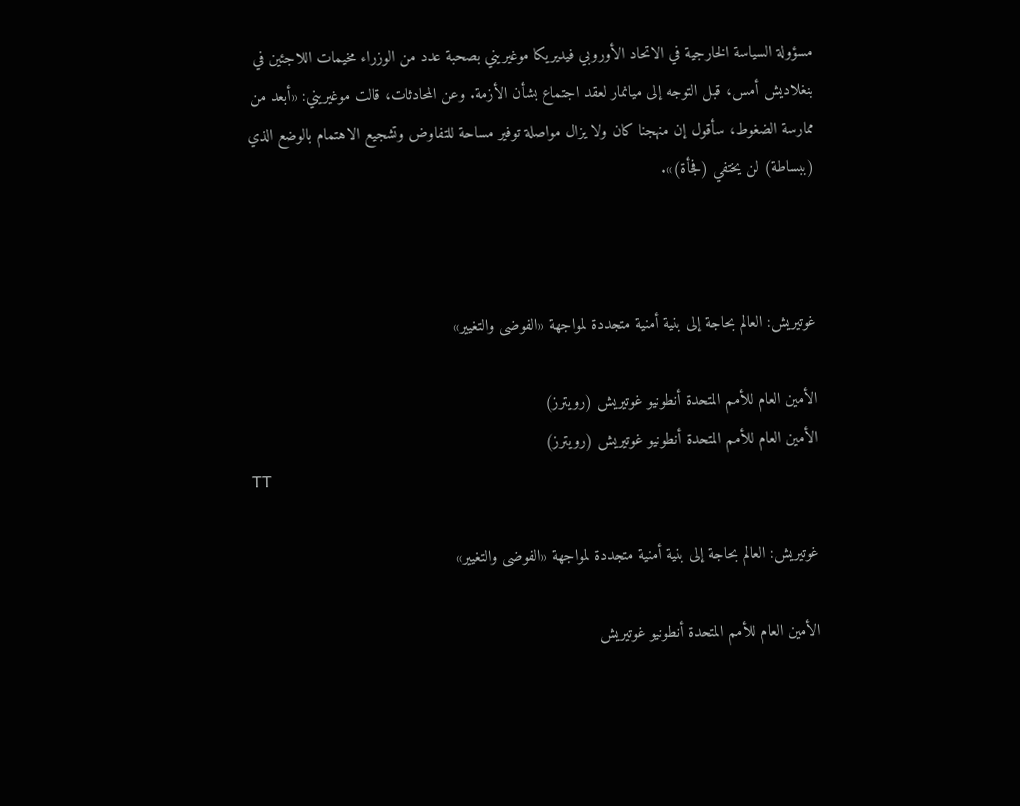مسؤولة السياسة الخارجية في الاتحاد الأوروبي فيديريكا موغيريني بصحبة عدد من الوزراء مخيمات اللاجئين في بنغلاديش أمس، قبل التوجه إلى ميانمار لعقد اجتماع بشأن الأزمة. وعن المحادثات، قالت موغيريني: «أبعد من ممارسة الضغوط، سأقول إن منهجنا كان ولا يزال مواصلة توفير مساحة للتفاوض وتشجيع الاهتمام بالوضع الذي (ببساطة) لن يختفي (فجأة)».



غوتيريش: العالم بحاجة إلى بنية أمنية متجددة لمواجهة «الفوضى والتغيير»

الأمين العام للأمم المتحدة أنطونيو غوتيريش (رويترز)
الأمين العام للأمم المتحدة أنطونيو غوتيريش (رويترز)
TT

غوتيريش: العالم بحاجة إلى بنية أمنية متجددة لمواجهة «الفوضى والتغيير»

الأمين العام للأمم المتحدة أنطونيو غوتيريش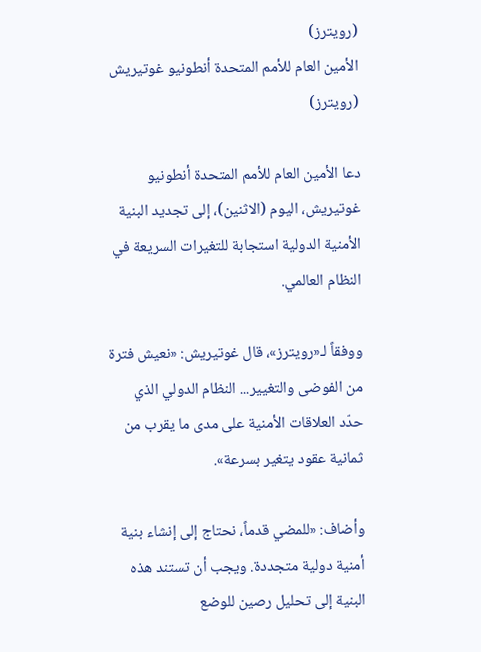(رويترز)
الأمين العام للأمم المتحدة أنطونيو غوتيريش (رويترز)

دعا الأمين العام للأمم المتحدة أنطونيو غوتيريش، اليوم (الاثنين)، إلى تجديد ‌البنية الأمنية الدولية ‌استجابة للتغيرات ‌السريعة في النظام العالمي.

ووفقاً لـ«رويترز»، قال غوتيريش: «نعيش فترة من الفوضى والتغيير... النظام الدولي الذي حدّد ‌العلاقات ‌الأمنية على ‌مدى ما ‌يقرب من ثمانية عقود يتغير بسرعة».

وأضاف: «للمضي قدماً، ‌نحتاج إلى إنشاء بنية أمنية دولية متجددة. ويجب أن تستند هذه البنية إلى تحليل رصين للوضع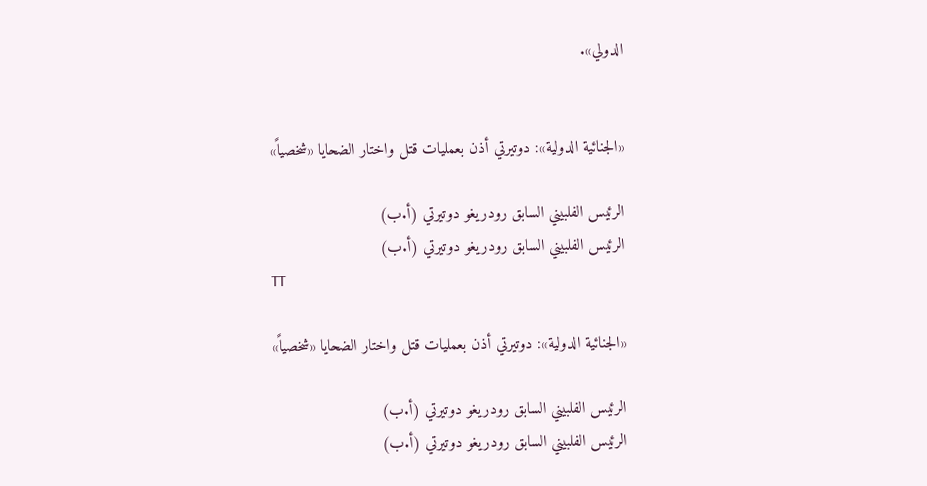الدولي».


«الجنائية الدولية»: دوتيرتي أذن بعمليات قتل واختار الضحايا «شخصياً»

الرئيس الفلبيني السابق رودريغو دوتيرتي (أ.ب)
الرئيس الفلبيني السابق رودريغو دوتيرتي (أ.ب)
TT

«الجنائية الدولية»: دوتيرتي أذن بعمليات قتل واختار الضحايا «شخصياً»

الرئيس الفلبيني السابق رودريغو دوتيرتي (أ.ب)
الرئيس الفلبيني السابق رودريغو دوتيرتي (أ.ب)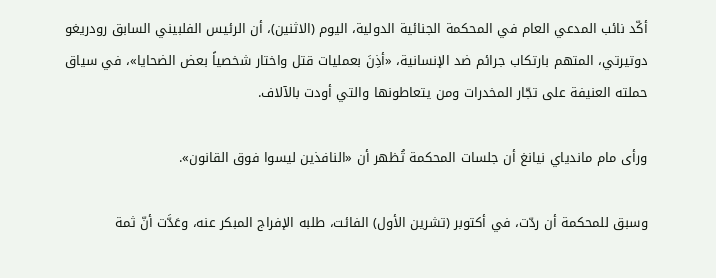أكّد نائب المدعي العام في المحكمة الجنائية الدولية، اليوم (الاثنين)، أن الرئيس الفلبيني السابق رودريغو دوتيرتي، المتهم بارتكاب جرائم ضد الإنسانية، «أذِنَ بعمليات قتل واختار شخصياً بعض الضحايا»، في سياق حملته العنيفة على تجّار المخدرات ومن يتعاطونها والتي أودت بالآلاف.

ورأى مام ماندياي نيانغ أن جلسات المحكمة تُظهر أن «النافذين ليسوا فوق القانون».

وسبق للمحكمة أن ردّت، في أكتوبر (تشرين الأول) الفائت، طلبه الإفراج المبكر عنه، وعَدَّت أنّ ثمة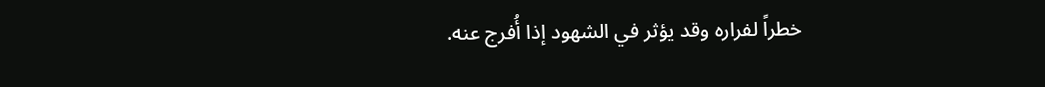خطراً لفراره وقد يؤثر في الشهود إذا أُفرج عنه.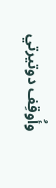وأُوقِف دوتيرتي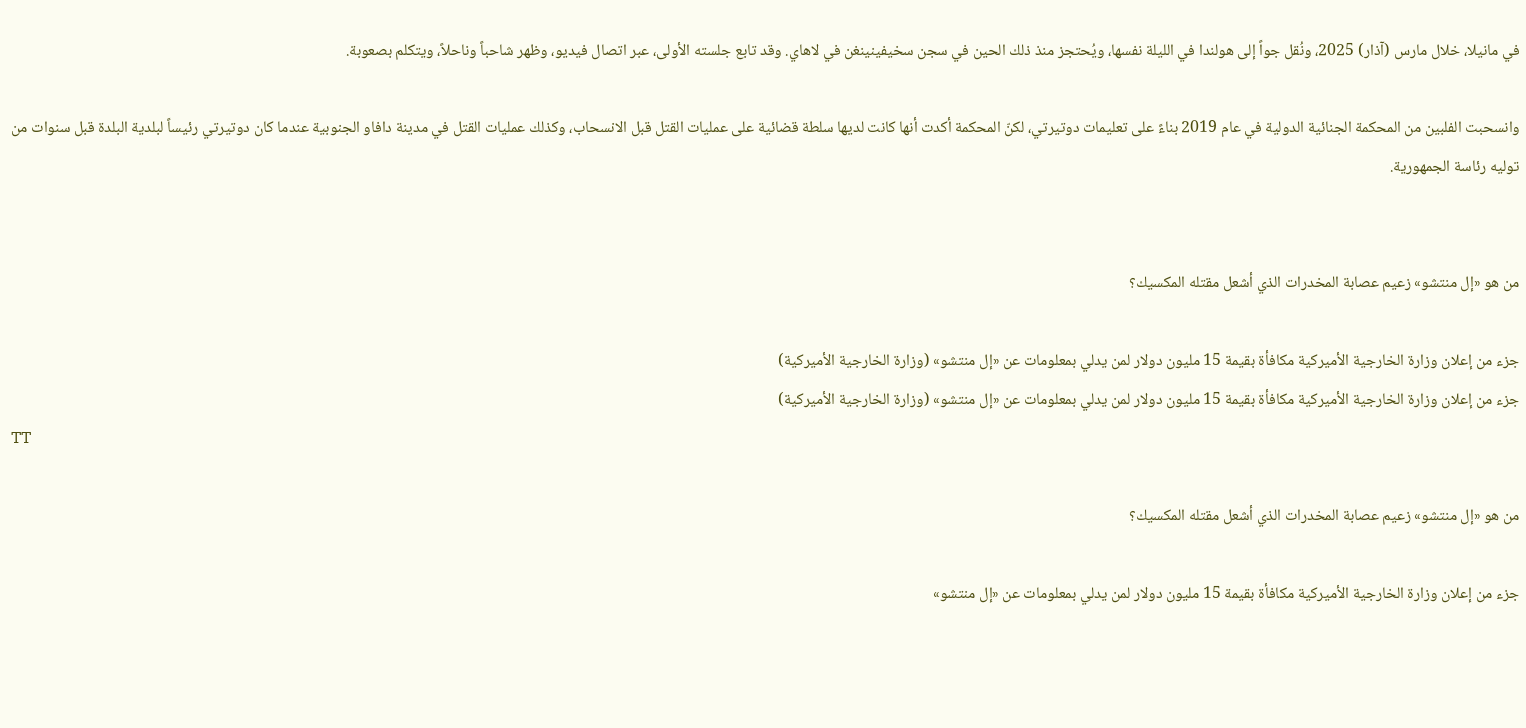في مانيلا، خلال مارس (آذار) 2025، ونُقل جواً إلى هولندا في الليلة نفسها، ويُحتجز منذ ذلك الحين في سجن سخيفينينغن في لاهاي. وقد تابع جلسته الأولى، عبر اتصال فيديو، وظهر شاحباً وناحلاً، ويتكلم بصعوبة.

وانسحبت الفلبين من المحكمة الجنائية الدولية في عام 2019 بناءً على تعليمات دوتيرتي، لكنّ المحكمة أكدت أنها كانت لديها سلطة قضائية على عمليات القتل قبل الانسحاب، وكذلك عمليات القتل في مدينة دافاو الجنوبية عندما كان دوتيرتي رئيساً لبلدية البلدة قبل سنوات من توليه رئاسة الجمهورية.


من هو «إل منتشو» زعيم عصابة المخدرات الذي أشعل مقتله المكسيك؟

جزء من إعلان وزارة الخارجية الأميركية مكافأة بقيمة 15 مليون دولار لمن يدلي بمعلومات عن «إل منتشو» (وزارة الخارجية الأميركية)
جزء من إعلان وزارة الخارجية الأميركية مكافأة بقيمة 15 مليون دولار لمن يدلي بمعلومات عن «إل منتشو» (وزارة الخارجية الأميركية)
TT

من هو «إل منتشو» زعيم عصابة المخدرات الذي أشعل مقتله المكسيك؟

جزء من إعلان وزارة الخارجية الأميركية مكافأة بقيمة 15 مليون دولار لمن يدلي بمعلومات عن «إل منتشو»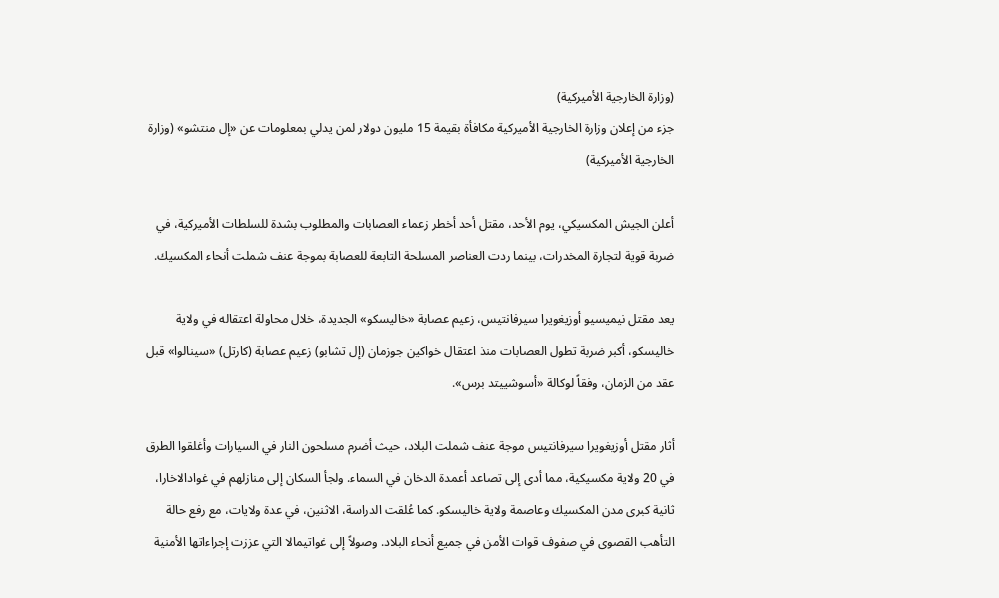(وزارة الخارجية الأميركية)
جزء من إعلان وزارة الخارجية الأميركية مكافأة بقيمة 15 مليون دولار لمن يدلي بمعلومات عن «إل منتشو» (وزارة الخارجية الأميركية)

أعلن الجيش المكسيكي، يوم الأحد، مقتل أحد أخطر زعماء العصابات والمطلوب بشدة للسلطات الأميركية، في ضربة قوية لتجارة المخدرات، بينما ردت العناصر المسلحة التابعة للعصابة بموجة عنف شملت أنحاء المكسيك.

يعد مقتل نيميسيو أوزيغويرا سيرفانتيس، زعيم عصابة «خاليسكو» الجديدة، خلال محاولة اعتقاله في ولاية خاليسكو، أكبر ضربة تطول العصابات منذ اعتقال خواكين جوزمان (إل تشابو) زعيم عصابة (كارتل) «سينالوا» قبل عقد من الزمان، وفقاً لوكالة «أسوشييتد برس».

أثار مقتل أوزيغويرا سيرفانتيس موجة عنف شملت البلاد، حيث أضرم مسلحون النار في السيارات وأغلقوا الطرق في 20 ولاية مكسيكية، مما أدى إلى تصاعد أعمدة الدخان في السماء. ولجأ السكان إلى منازلهم في غوادالاخارا، ثانية كبرى مدن المكسيك وعاصمة ولاية خاليسكو. كما عُلقت الدراسة، الاثنين، في عدة ولايات، مع رفع حالة التأهب القصوى في صفوف قوات الأمن في جميع أنحاء البلاد. وصولاً إلى غواتيمالا التي عززت إجراءاتها الأمنية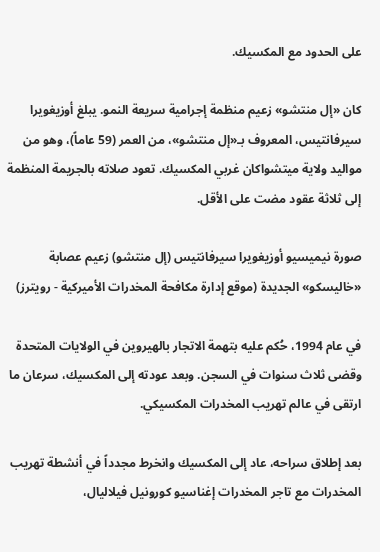على الحدود مع المكسيك.

كان «إل منتشو» زعيم منظمة إجرامية سريعة النمو. يبلغ أوزيغويرا سيرفانتيس، المعروف بـ«إل منتشو»، من العمر (59 عاماً)، وهو من مواليد ولاية ميتشواكان غربي المكسيك. تعود صلاته بالجريمة المنظمة إلى ثلاثة عقود مضت على الأقل.

صورة نيميسيو أوزيغويرا سيرفانتيس (إل منتشو) زعيم عصابة «خاليسكو» الجديدة (موقع إدارة مكافحة المخدرات الأميركية - رويترز)

في عام 1994، حُكم عليه بتهمة الاتجار بالهيروين في الولايات المتحدة وقضى ثلاث سنوات في السجن. وبعد عودته إلى المكسيك، سرعان ما ارتقى في عالم تهريب المخدرات المكسيكي.

بعد إطلاق سراحه، عاد إلى المكسيك وانخرط مجدداً في أنشطة تهريب المخدرات مع تاجر المخدرات إغناسيو كورونيل فيلاليال،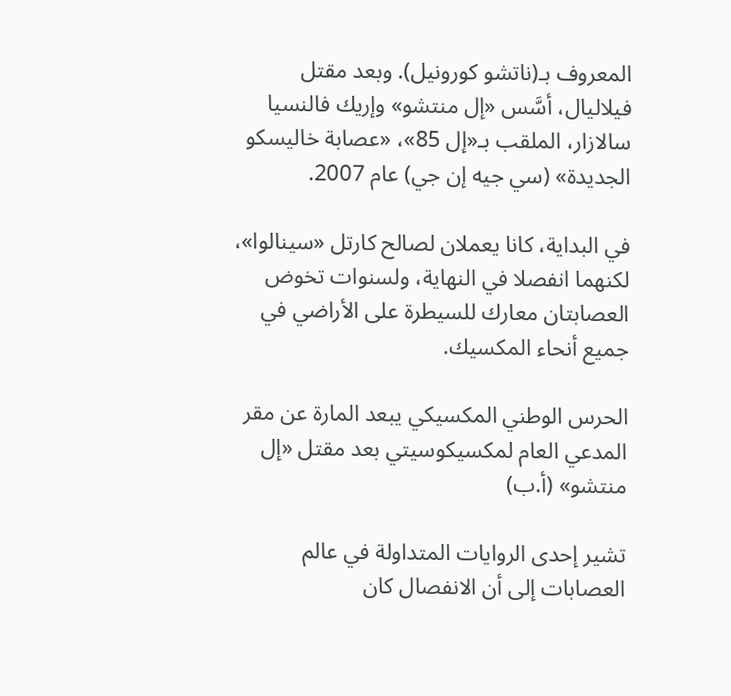المعروف بـ(ناتشو كورونيل). وبعد مقتل فيلاليال، أسَّس «إل منتشو» وإريك فالنسيا سالازار، الملقب بـ«إل 85»، «عصابة خاليسكو الجديدة» (سي جيه إن جي) عام 2007.

في البداية، كانا يعملان لصالح كارتل «سينالوا»، لكنهما انفصلا في النهاية، ولسنوات تخوض العصابتان معارك للسيطرة على الأراضي في جميع أنحاء المكسيك.

الحرس الوطني المكسيكي يبعد المارة عن مقر المدعي العام لمكسيكوسيتي بعد مقتل «إل منتشو» (أ.ب)

تشير إحدى الروايات المتداولة في عالم العصابات إلى أن الانفصال كان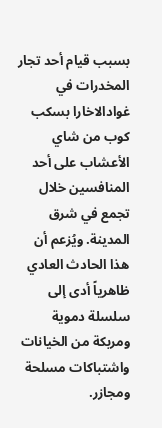بسبب قيام أحد تجار المخدرات في غوادالاخارا بسكب كوب من شاي الأعشاب على أحد المنافسين خلال تجمع في شرق المدينة. ويُزعم أن هذا الحادث العادي ظاهرياً أدى إلى سلسلة دموية ومربكة من الخيانات واشتباكات مسلحة ومجازر.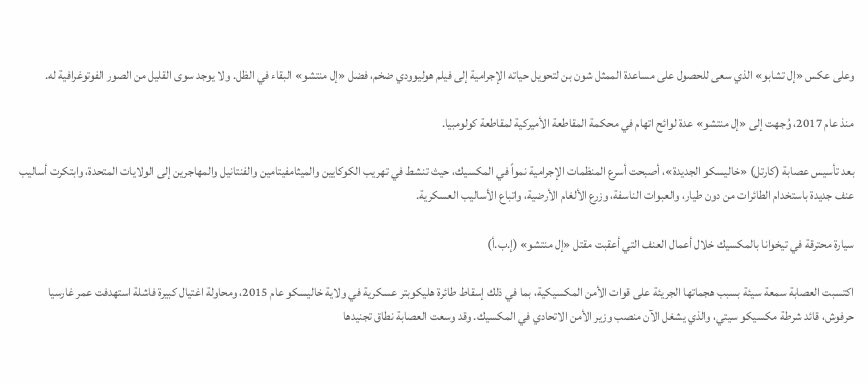وعلى عكس «إل تشابو» الذي سعى للحصول على مساعدة الممثل شون بن لتحويل حياته الإجرامية إلى فيلم هوليوودي ضخم، فضل «إل منتشو» البقاء في الظل. ولا يوجد سوى القليل من الصور الفوتوغرافية له.

منذ عام 2017، وُجهت إلى «إل منتشو» عدة لوائح اتهام في محكمة المقاطعة الأميركية لمقاطعة كولومبيا.

بعد تأسيس عصابة (كارتل) «خاليسكو الجديدة»، أصبحت أسرع المنظمات الإجرامية نمواً في المكسيك، حيث تنشط في تهريب الكوكايين والميثامفيتامين والفنتانيل والمهاجرين إلى الولايات المتحدة، وابتكرت أساليب عنف جديدة باستخدام الطائرات من دون طيار، والعبوات الناسفة، وزرع الألغام الأرضية، واتباع الأساليب العسكرية.

سيارة محترقة في تيخوانا بالمكسيك خلال أعمال العنف التي أعقبت مقتل «إل منتشو» (إ.ب.أ)

اكتسبت العصابة سمعة سيئة بسبب هجماتها الجريئة على قوات الأمن المكسيكية، بما في ذلك إسقاط طائرة هليكوبتر عسكرية في ولاية خاليسكو عام 2015، ومحاولة اغتيال كبيرة فاشلة استهدفت عمر غارسيا حرفوش، قائد شرطة مكسيكو سيتي، والذي يشغل الآن منصب وزير الأمن الاتحادي في المكسيك. وقد وسعت العصابة نطاق تجنيدها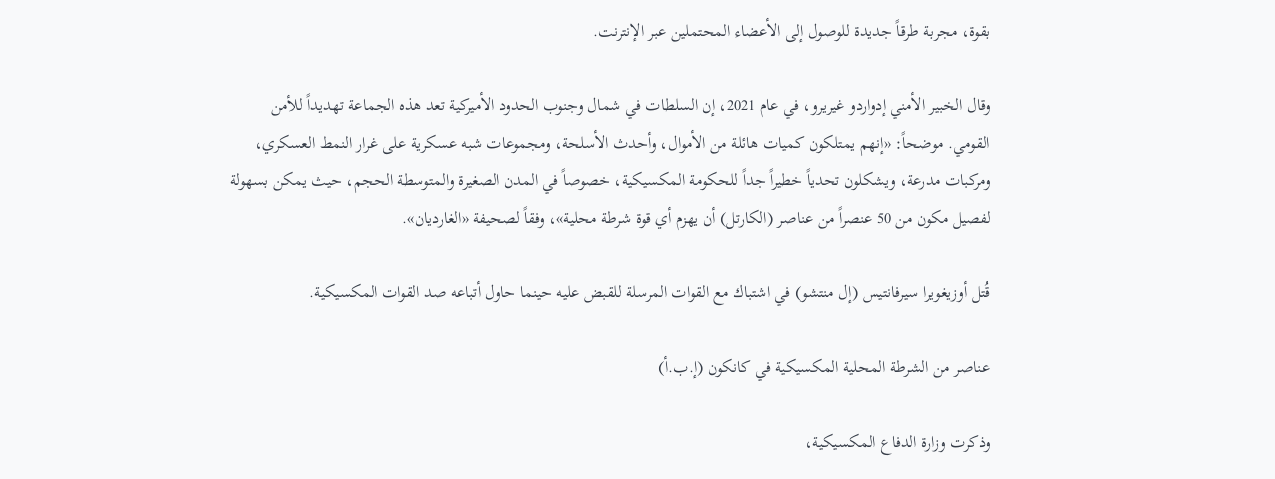بقوة، مجربة طرقاً جديدة للوصول إلى الأعضاء المحتملين عبر الإنترنت.

وقال الخبير الأمني إدواردو غيريرو، في عام 2021، إن السلطات في شمال وجنوب الحدود الأميركية تعد هذه الجماعة تهديداً للأمن القومي. موضحاً: «إنهم يمتلكون كميات هائلة من الأموال، وأحدث الأسلحة، ومجموعات شبه عسكرية على غرار النمط العسكري، ومركبات مدرعة، ويشكلون تحدياً خطيراً جداً للحكومة المكسيكية، خصوصاً في المدن الصغيرة والمتوسطة الحجم، حيث يمكن بسهولة لفصيل مكون من 50 عنصراً من عناصر (الكارتل) أن يهزم أي قوة شرطة محلية»، وفقاً لصحيفة «الغارديان».

قُتل أوزيغويرا سيرفانتيس (إل منتشو) في اشتباك مع القوات المرسلة للقبض عليه حينما حاول أتباعه صد القوات المكسيكية.

عناصر من الشرطة المحلية المكسيكية في كانكون (إ.ب.أ)

وذكرت وزارة الدفاع المكسيكية،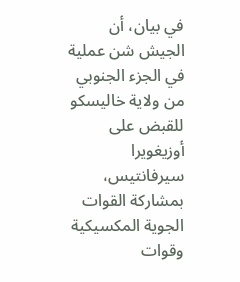في بيان، أن الجيش شن عملية في الجزء الجنوبي من ولاية خاليسكو للقبض على أوزيغويرا سيرفانتيس، بمشاركة القوات الجوية المكسيكية وقوات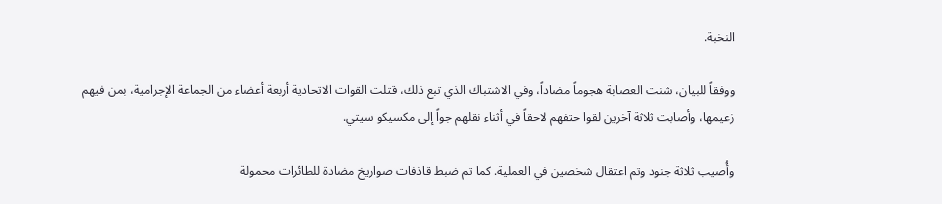النخبة.

ووفقاً للبيان، شنت العصابة هجوماً مضاداً، وفي الاشتباك الذي تبع ذلك، قتلت القوات الاتحادية أربعة أعضاء من الجماعة الإجرامية، بمن فيهم زعيمها، وأصابت ثلاثة آخرين لقوا حتفهم لاحقاً في أثناء نقلهم جواً إلى مكسيكو سيتي.

وأُصيب ثلاثة جنود وتم اعتقال شخصين في العملية. كما تم ضبط قاذفات صواريخ مضادة للطائرات محمولة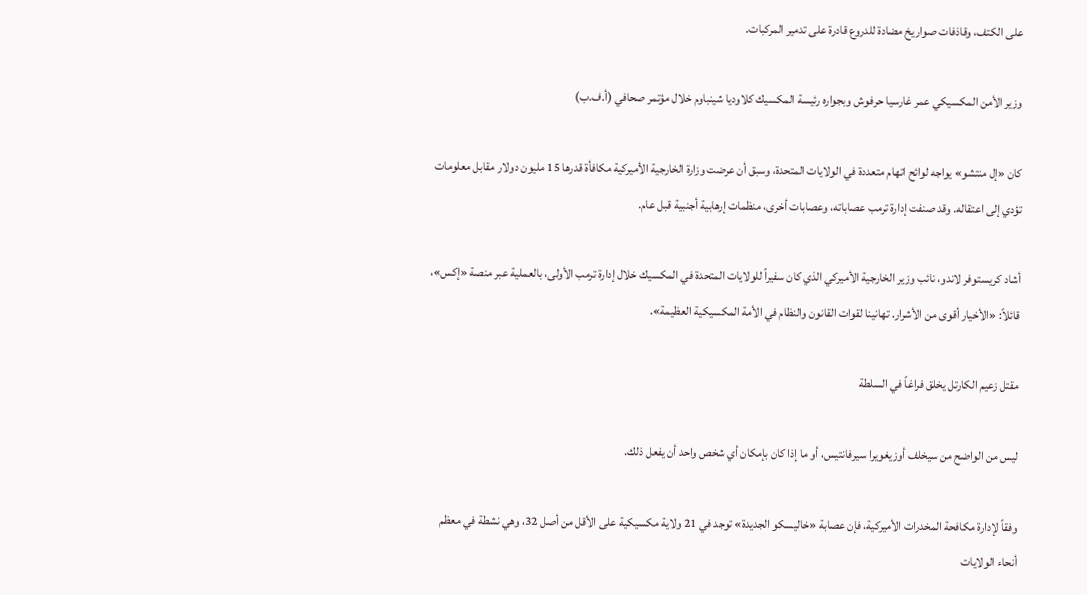على الكتف، وقاذفات صواريخ مضادة للدروع قادرة على تدمير المركبات.

وزير الأمن المكسيكي عمر غارسيا حرفوش وبجواره رئيسة المكسيك كلاوديا شينباوم خلال مؤتمر صحافي (أ.ف.ب)

كان «إل منتشو» يواجه لوائح اتهام متعددة في الولايات المتحدة، وسبق أن عرضت وزارة الخارجية الأميركية مكافأة قدرها 15 مليون دولار مقابل معلومات تؤدي إلى اعتقاله. وقد صنفت إدارة ترمب عصاباته، وعصابات أخرى، منظمات إرهابية أجنبية قبل عام.

أشاد كريستوفر لاندو، نائب وزير الخارجية الأميركي الذي كان سفيراً للولايات المتحدة في المكسيك خلال إدارة ترمب الأولى، بالعملية عبر منصة «إكس»، قائلاً: «الأخيار أقوى من الأشرار. تهانينا لقوات القانون والنظام في الأمة المكسيكية العظيمة».

مقتل زعيم الكارتل يخلق فراغاً في السلطة

ليس من الواضح من سيخلف أوزيغويرا سيرفانتيس، أو ما إذا كان بإمكان أي شخص واحد أن يفعل ذلك.

وفقاً لإدارة مكافحة المخدرات الأميركية، فإن عصابة «خاليسكو الجديدة» توجد في 21 ولاية مكسيكية على الأقل من أصل 32، وهي نشطة في معظم أنحاء الولايات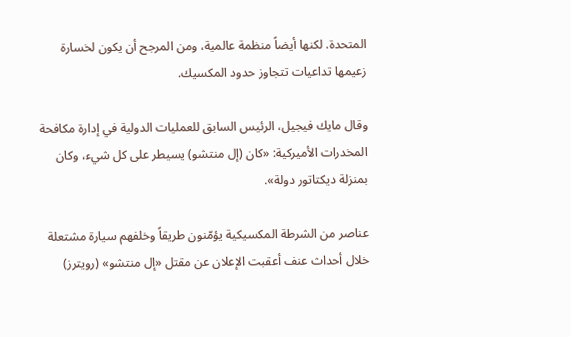المتحدة. لكنها أيضاً منظمة عالمية، ومن المرجح أن يكون لخسارة زعيمها تداعيات تتجاوز حدود المكسيك.

وقال مايك فيجيل، الرئيس السابق للعمليات الدولية في إدارة مكافحة المخدرات الأميركية: «كان (إل منتشو) يسيطر على كل شيء، وكان بمنزلة ديكتاتور دولة».

عناصر من الشرطة المكسيكية يؤمّنون طريقاً وخلفهم سيارة مشتعلة خلال أحداث عنف أعقبت الإعلان عن مقتل «إل منتشو» (رويترز)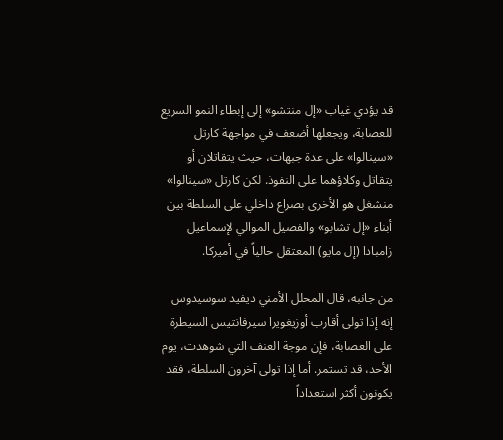قد يؤدي غياب «إل منتشو» إلى إبطاء النمو السريع للعصابة، ويجعلها أضعف في مواجهة كارتل «سينالوا» على عدة جبهات، حيث يتقاتلان أو يتقاتل وكلاؤهما على النفوذ. لكن كارتل «سينالوا» منشغل هو الأخرى بصراع داخلي على السلطة بين أبناء «إل تشابو» والفصيل الموالي لإسماعيل زامبادا (إل مايو) المعتقل حالياً في أميركا.

من جانبه، قال المحلل الأمني ديفيد سوسيدوس إنه إذا تولى أقارب أوزيغويرا سيرفانتيس السيطرة على العصابة، فإن موجة العنف التي شوهدت، يوم الأحد، قد تستمر. أما إذا تولى آخرون السلطة، فقد يكونون أكثر استعداداً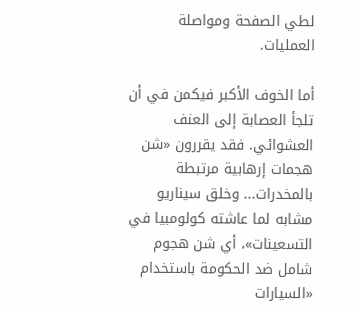لطي الصفحة ومواصلة العمليات.

أما الخوف الأكبر فيكمن في أن تلجأ العصابة إلى العنف العشوائي. فقد يقررون «شن هجمات إرهابية مرتبطة بالمخدرات... وخلق سيناريو مشابه لما عاشته كولومبيا في التسعينات»، أي شن هجوم شامل ضد الحكومة باستخدام «السيارات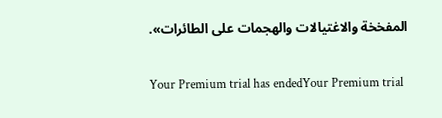المفخخة والاغتيالات والهجمات على الطائرات».

Your Premium trial has endedYour Premium trial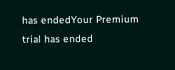has endedYour Premium trial has ended